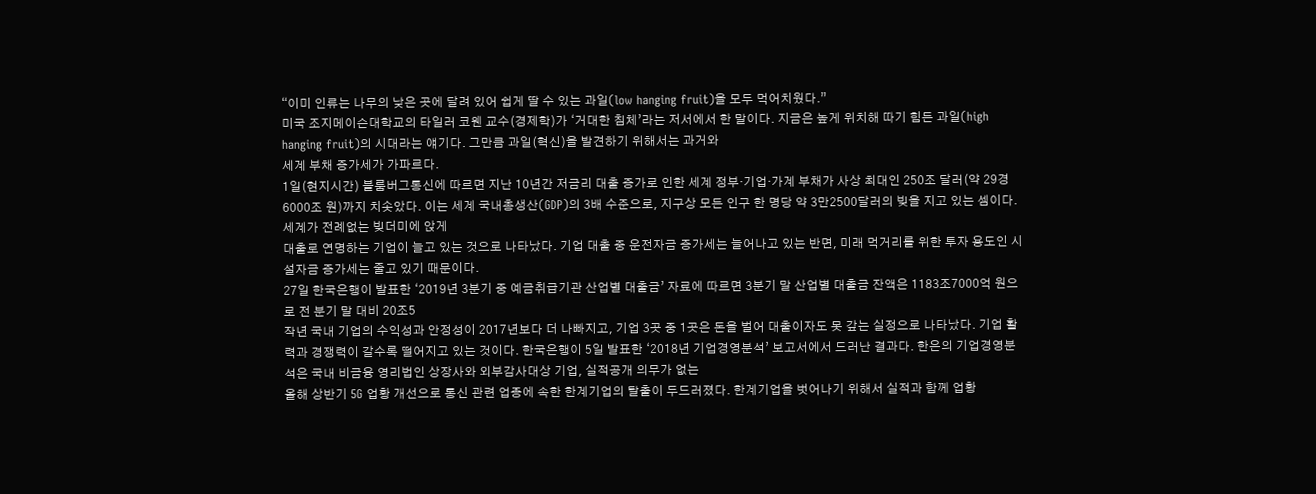“이미 인류는 나무의 낮은 곳에 달려 있어 쉽게 딸 수 있는 과일(low hanging fruit)을 모두 먹어치웠다.”
미국 조지메이슨대학교의 타일러 코웬 교수(경제학)가 ‘거대한 침체’라는 저서에서 한 말이다. 지금은 높게 위치해 따기 힘든 과일(high hanging fruit)의 시대라는 얘기다. 그만큼 과일(혁신)을 발견하기 위해서는 과거와
세계 부채 증가세가 가파르다.
1일(현지시간) 블룸버그통신에 따르면 지난 10년간 저금리 대출 증가로 인한 세계 정부·기업·가계 부채가 사상 최대인 250조 달러(약 29경6000조 원)까지 치솟았다. 이는 세계 국내총생산(GDP)의 3배 수준으로, 지구상 모든 인구 한 명당 약 3만2500달러의 빚을 지고 있는 셈이다.
세계가 전례없는 빚더미에 앉게
대출로 연명하는 기업이 늘고 있는 것으로 나타났다. 기업 대출 중 운전자금 증가세는 늘어나고 있는 반면, 미래 먹거리를 위한 투자 용도인 시설자금 증가세는 줄고 있기 때문이다.
27일 한국은행이 발표한 ‘2019년 3분기 중 예금취급기관 산업별 대출금’ 자료에 따르면 3분기 말 산업별 대출금 잔액은 1183조7000억 원으로 전 분기 말 대비 20조5
작년 국내 기업의 수익성과 안정성이 2017년보다 더 나빠지고, 기업 3곳 중 1곳은 돈을 벌어 대출이자도 못 갚는 실정으로 나타났다. 기업 활력과 경쟁력이 갈수록 떨어지고 있는 것이다. 한국은행이 5일 발표한 ‘2018년 기업경영분석’ 보고서에서 드러난 결과다. 한은의 기업경영분석은 국내 비금융 영리법인 상장사와 외부감사대상 기업, 실적공개 의무가 없는
올해 상반기 5G 업황 개선으로 통신 관련 업종에 속한 한계기업의 탈출이 두드러졌다. 한계기업을 벗어나기 위해서 실적과 함께 업황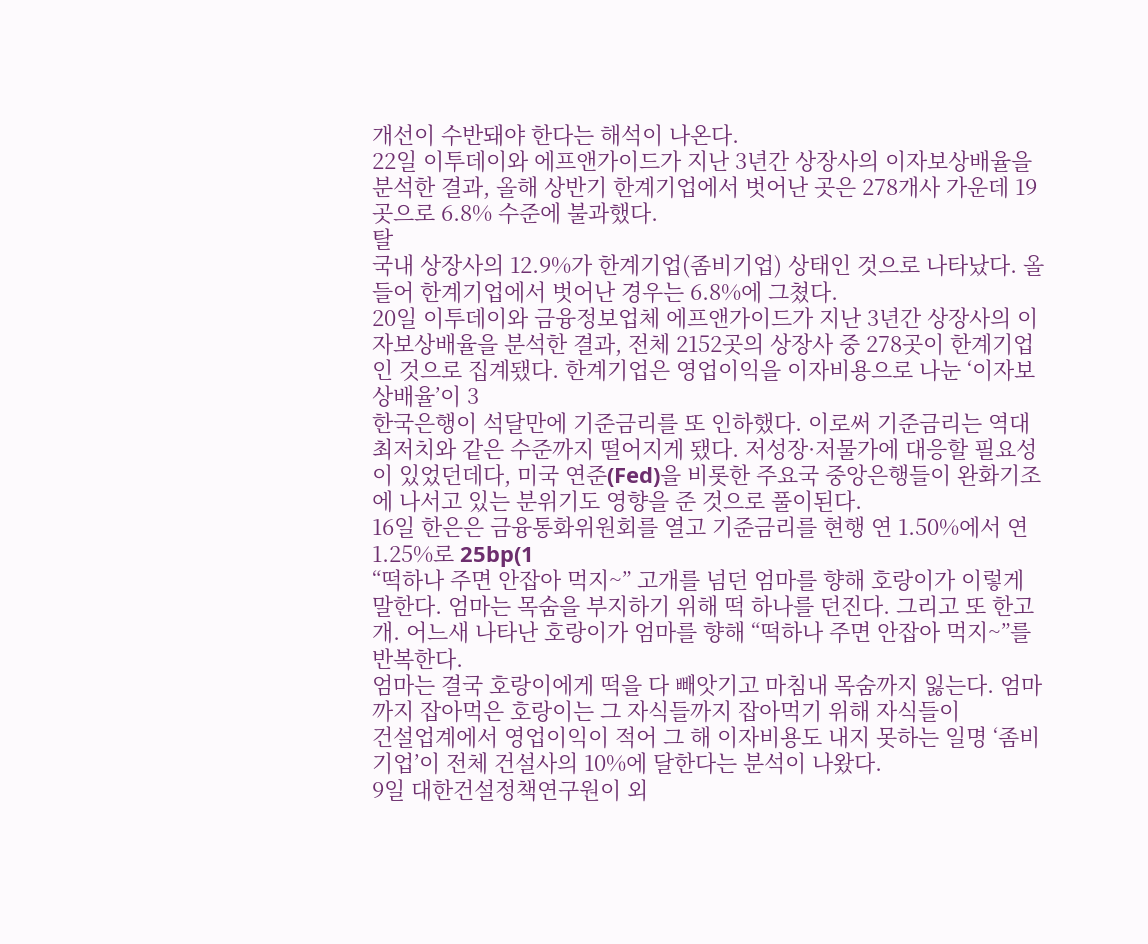개선이 수반돼야 한다는 해석이 나온다.
22일 이투데이와 에프앤가이드가 지난 3년간 상장사의 이자보상배율을 분석한 결과, 올해 상반기 한계기업에서 벗어난 곳은 278개사 가운데 19곳으로 6.8% 수준에 불과했다.
탈
국내 상장사의 12.9%가 한계기업(좀비기업) 상태인 것으로 나타났다. 올 들어 한계기업에서 벗어난 경우는 6.8%에 그쳤다.
20일 이투데이와 금융정보업체 에프앤가이드가 지난 3년간 상장사의 이자보상배율을 분석한 결과, 전체 2152곳의 상장사 중 278곳이 한계기업인 것으로 집계됐다. 한계기업은 영업이익을 이자비용으로 나눈 ‘이자보상배율’이 3
한국은행이 석달만에 기준금리를 또 인하했다. 이로써 기준금리는 역대최저치와 같은 수준까지 떨어지게 됐다. 저성장·저물가에 대응할 필요성이 있었던데다, 미국 연준(Fed)을 비롯한 주요국 중앙은행들이 완화기조에 나서고 있는 분위기도 영향을 준 것으로 풀이된다.
16일 한은은 금융통화위원회를 열고 기준금리를 현행 연 1.50%에서 연 1.25%로 25bp(1
“떡하나 주면 안잡아 먹지~” 고개를 넘던 엄마를 향해 호랑이가 이렇게 말한다. 엄마는 목숨을 부지하기 위해 떡 하나를 던진다. 그리고 또 한고개. 어느새 나타난 호랑이가 엄마를 향해 “떡하나 주면 안잡아 먹지~”를 반복한다.
엄마는 결국 호랑이에게 떡을 다 빼앗기고 마침내 목숨까지 잃는다. 엄마까지 잡아먹은 호랑이는 그 자식들까지 잡아먹기 위해 자식들이
건설업계에서 영업이익이 적어 그 해 이자비용도 내지 못하는 일명 ‘좀비기업’이 전체 건설사의 10%에 달한다는 분석이 나왔다.
9일 대한건설정책연구원이 외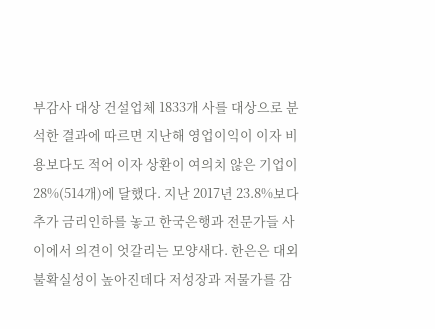부감사 대상 건설업체 1833개 사를 대상으로 분석한 결과에 따르면 지난해 영업이익이 이자 비용보다도 적어 이자 상환이 여의치 않은 기업이 28%(514개)에 달했다. 지난 2017년 23.8%보다
추가 금리인하를 놓고 한국은행과 전문가들 사이에서 의견이 엇갈리는 모양새다. 한은은 대외불확실성이 높아진데다 저성장과 저물가를 감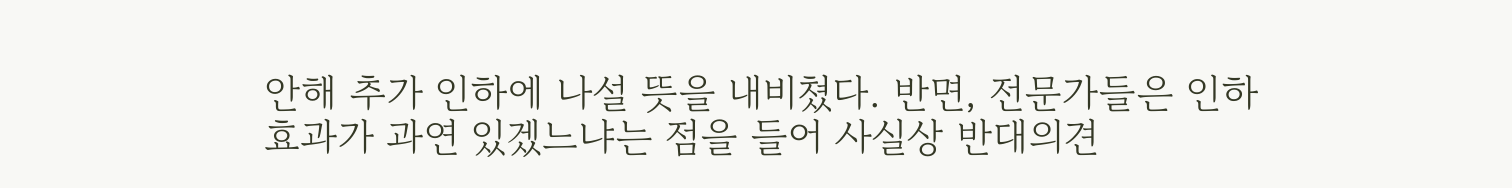안해 추가 인하에 나설 뜻을 내비쳤다. 반면, 전문가들은 인하 효과가 과연 있겠느냐는 점을 들어 사실상 반대의견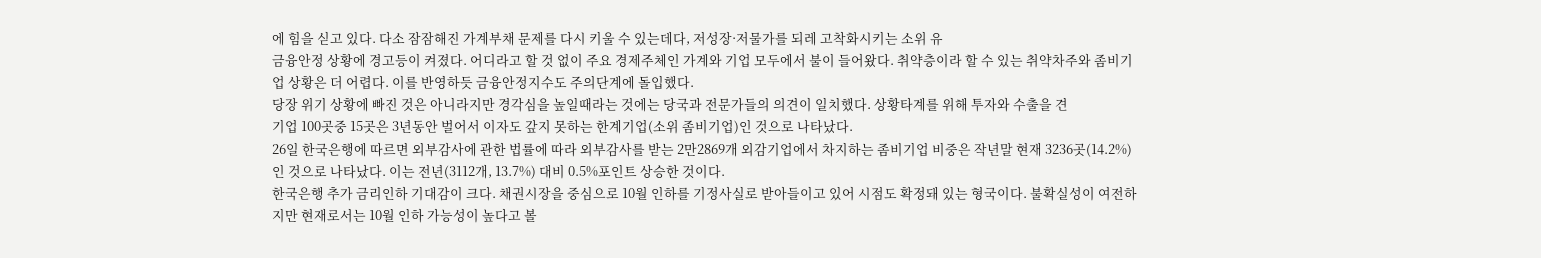에 힘을 싣고 있다. 다소 잠잠해진 가계부채 문제를 다시 키울 수 있는데다, 저성장·저물가를 되레 고착화시키는 소위 유
금융안정 상황에 경고등이 켜졌다. 어디라고 할 것 없이 주요 경제주체인 가계와 기업 모두에서 불이 들어왔다. 취약층이라 할 수 있는 취약차주와 좀비기업 상황은 더 어렵다. 이를 반영하듯 금융안정지수도 주의단계에 돌입했다.
당장 위기 상황에 빠진 것은 아니라지만 경각심을 높일때라는 것에는 당국과 전문가들의 의견이 일치했다. 상황타계를 위해 투자와 수출을 견
기업 100곳중 15곳은 3년동안 벌어서 이자도 갚지 못하는 한계기업(소위 좀비기업)인 것으로 나타났다.
26일 한국은행에 따르면 외부감사에 관한 법률에 따라 외부감사를 받는 2만2869개 외감기업에서 차지하는 좀비기업 비중은 작년말 현재 3236곳(14.2%)인 것으로 나타났다. 이는 전년(3112개, 13.7%) 대비 0.5%포인트 상승한 것이다.
한국은행 추가 금리인하 기대감이 크다. 채권시장을 중심으로 10월 인하를 기정사실로 받아들이고 있어 시점도 확정돼 있는 형국이다. 불확실성이 여전하지만 현재로서는 10월 인하 가능성이 높다고 볼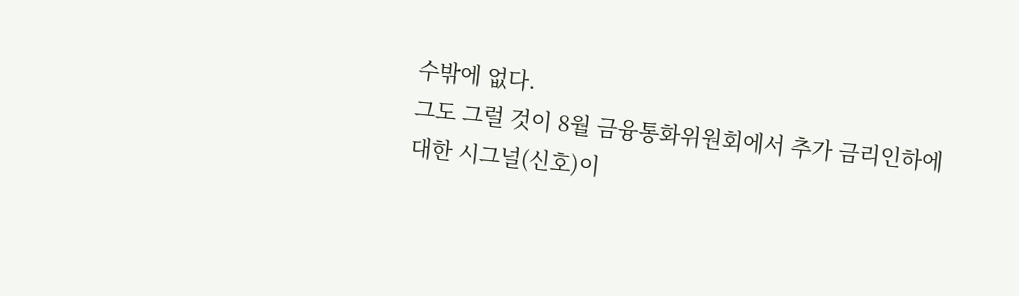수밖에 없다.
그도 그럴 것이 8월 금융통화위원회에서 추가 금리인하에 대한 시그널(신호)이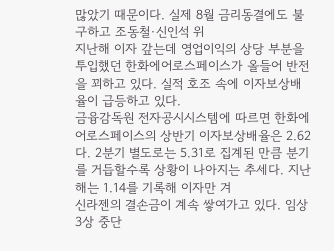많았기 때문이다. 실제 8월 금리동결에도 불구하고 조동철·신인석 위
지난해 이자 갚는데 영업이익의 상당 부분을 투입했던 한화에어로스페이스가 올들어 반전을 꾀하고 있다. 실적 호조 속에 이자보상배율이 급등하고 있다.
금융감독원 전자공시시스템에 따르면 한화에어로스페이스의 상반기 이자보상배율은 2.62다. 2분기 별도로는 5.31로 집계된 만큼 분기를 거듭할수록 상황이 나아지는 추세다. 지난해는 1.14를 기록해 이자만 겨
신라젠의 결손금이 계속 쌓여가고 있다. 임상 3상 중단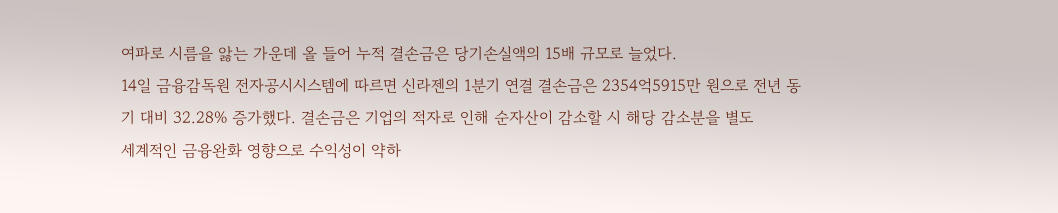여파로 시름을 앓는 가운데 올 들어 누적 결손금은 당기손실액의 15배 규모로 늘었다.
14일 금융감독원 전자공시시스템에 따르면 신라젠의 1분기 연결 결손금은 2354억5915만 원으로 전년 동기 대비 32.28% 증가했다. 결손금은 기업의 적자로 인해 순자산이 감소할 시 해당 감소분을 별도
세계적인 금융완화 영향으로 수익성이 약하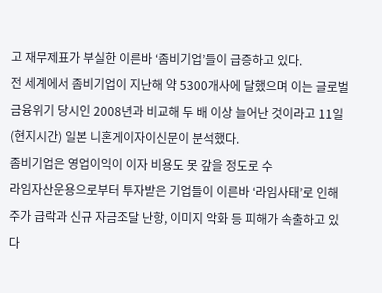고 재무제표가 부실한 이른바 ‘좀비기업’들이 급증하고 있다.
전 세계에서 좀비기업이 지난해 약 5300개사에 달했으며 이는 글로벌 금융위기 당시인 2008년과 비교해 두 배 이상 늘어난 것이라고 11일(현지시간) 일본 니혼게이자이신문이 분석했다.
좀비기업은 영업이익이 이자 비용도 못 갚을 정도로 수
라임자산운용으로부터 투자받은 기업들이 이른바 ‘라임사태’로 인해 주가 급락과 신규 자금조달 난항, 이미지 악화 등 피해가 속출하고 있다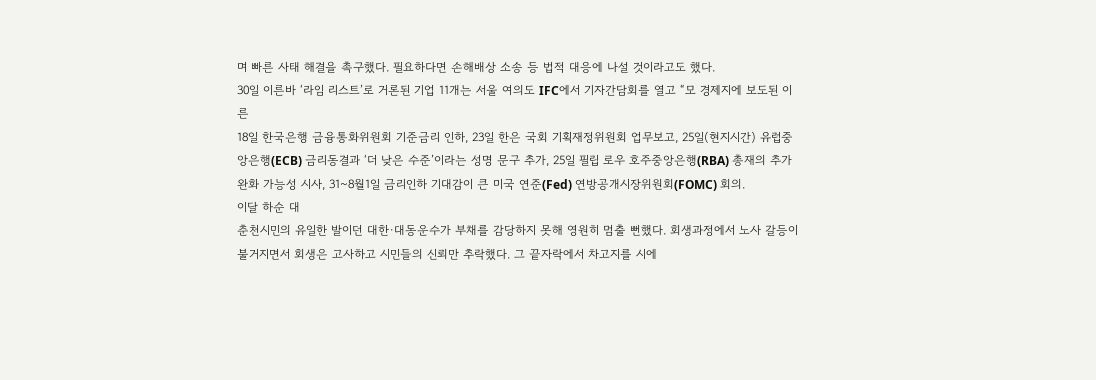며 빠른 사태 해결을 촉구했다. 필요하다면 손해배상 소송 등 법적 대응에 나설 것이라고도 했다.
30일 이른바 ‘라임 리스트’로 거론된 기업 11개는 서울 여의도 IFC에서 기자간담회를 열고 “모 경제지에 보도된 이른
18일 한국은행 금융통화위원회 기준금리 인하, 23일 한은 국회 기획재정위원회 업무보고, 25일(현지시간) 유럽중앙은행(ECB) 금리동결과 ‘더 낮은 수준’이라는 성명 문구 추가, 25일 필립 로우 호주중앙은행(RBA) 총재의 추가 완화 가능성 시사, 31~8월1일 금리인하 기대감이 큰 미국 연준(Fed) 연방공개시장위원회(FOMC) 회의.
이달 하순 대
춘천시민의 유일한 발이던 대한·대동운수가 부채를 감당하지 못해 영원히 멈출 뻔했다. 회생과정에서 노사 갈등이 불거지면서 회생은 고사하고 시민들의 신뢰만 추락했다. 그 끝자락에서 차고지를 시에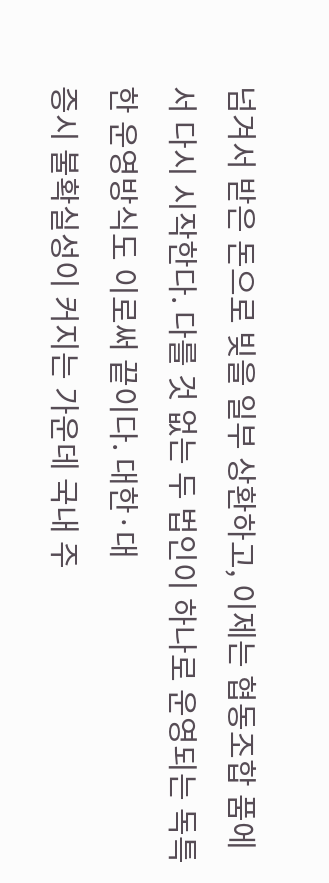넘겨서 받은 돈으로 빚을 일부 상환하고, 이제는 협동조합 품에서 다시 시작한다. 다를 것 없는 두 법인이 하나로 운영되는 독특한 운영방식도 이로써 끝이다. 대한·대
증시 불확실성이 커지는 가운데 국내 주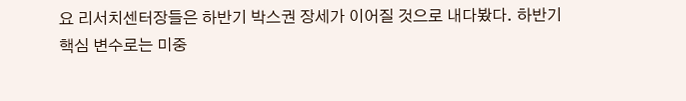요 리서치센터장들은 하반기 박스권 장세가 이어질 것으로 내다봤다. 하반기 핵심 변수로는 미중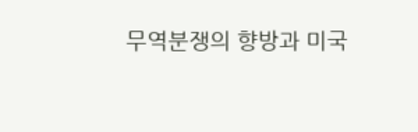무역분쟁의 향방과 미국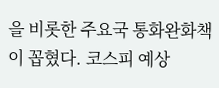을 비롯한 주요국 통화완화책이 꼽혔다. 코스피 예상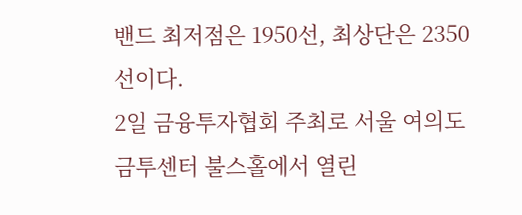밴드 최저점은 1950선, 최상단은 2350선이다.
2일 금융투자협회 주최로 서울 여의도 금투센터 불스홀에서 열린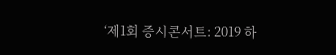‘제1회 증시콘서트: 2019 하